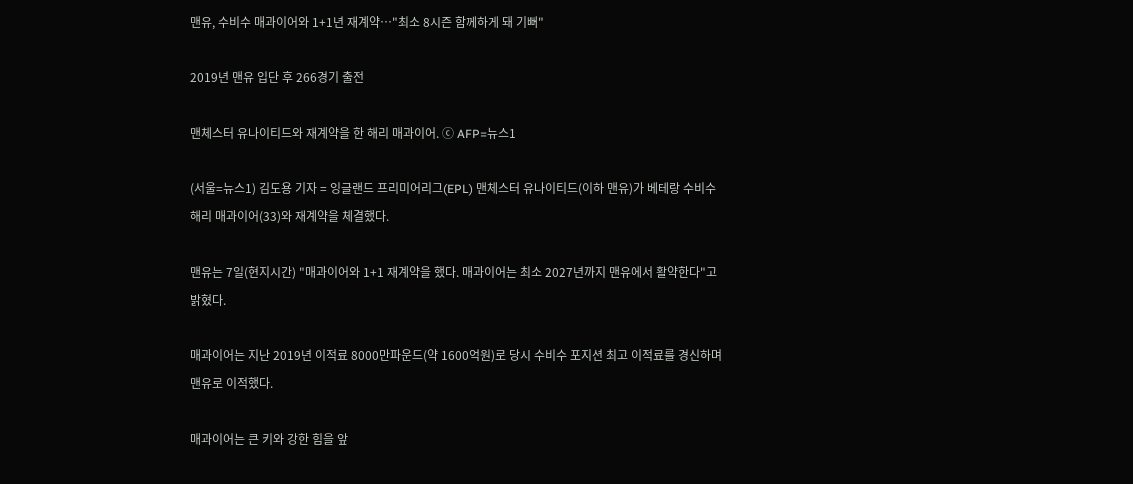맨유, 수비수 매과이어와 1+1년 재계약…"최소 8시즌 함께하게 돼 기뻐"

2019년 맨유 입단 후 266경기 출전

맨체스터 유나이티드와 재계약을 한 해리 매과이어. ⓒ AFP=뉴스1

(서울=뉴스1) 김도용 기자 = 잉글랜드 프리미어리그(EPL) 맨체스터 유나이티드(이하 맨유)가 베테랑 수비수 해리 매과이어(33)와 재계약을 체결했다.

맨유는 7일(현지시간) "매과이어와 1+1 재계약을 했다. 매과이어는 최소 2027년까지 맨유에서 활약한다"고 밝혔다.

매과이어는 지난 2019년 이적료 8000만파운드(약 1600억원)로 당시 수비수 포지션 최고 이적료를 경신하며 맨유로 이적했다.

매과이어는 큰 키와 강한 힘을 앞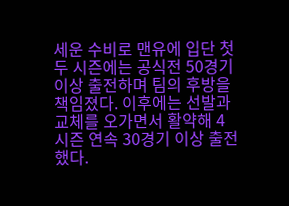세운 수비로 맨유에 입단 첫 두 시즌에는 공식전 50경기 이상 출전하며 팀의 후방을 책임졌다. 이후에는 선발과 교체를 오가면서 활약해 4시즌 연속 30경기 이상 출전했다.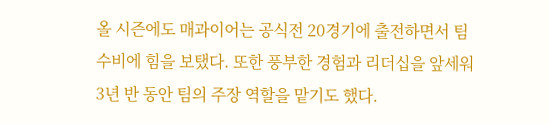올 시즌에도 매과이어는 공식전 20경기에 출전하면서 팀 수비에 힘을 보탰다. 또한 풍부한 경험과 리더십을 앞세워 3년 반 동안 팀의 주장 역할을 맡기도 했다.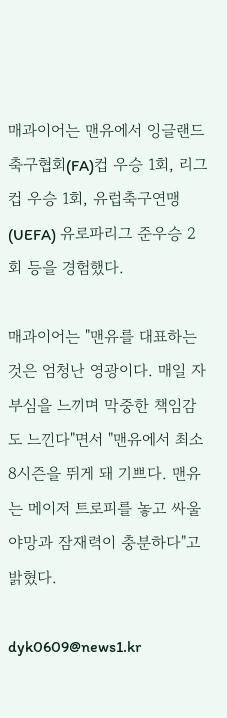매과이어는 맨유에서 잉글랜드축구협회(FA)컵 우승 1회, 리그컵 우승 1회, 유럽축구연맹(UEFA) 유로파리그 준우승 2회 등을 경험했다.

매과이어는 "맨유를 대표하는 것은 엄청난 영광이다. 매일 자부심을 느끼며 막중한 책임감도 느낀다"면서 "맨유에서 최소 8시즌을 뛰게 돼 기쁘다. 맨유는 메이저 트로피를 놓고 싸울 야망과 잠재력이 충분하다"고 밝혔다.

dyk0609@news1.kr